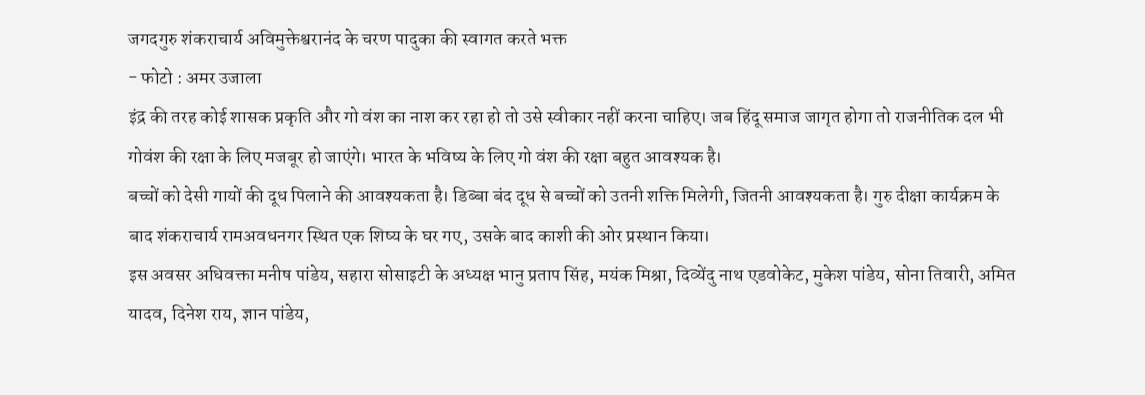जगदगुरु शंकराचार्य अविमुक्तेश्वरानंद के चरण पादुका की स्वागत करते भक्त
- फोटो : अमर उजाला
इंद्र की तरह कोई शासक प्रकृति और गो वंश का नाश कर रहा हो तो उसे स्वीकार नहीं करना चाहिए। जब हिंदू समाज जागृत होगा तो राजनीतिक दल भी गोवंश की रक्षा के लिए मजबूर हो जाएंगे। भारत के भविष्य के लिए गो वंश की रक्षा बहुत आवश्यक है।
बच्चों को देसी गायों की दूध पिलाने की आवश्यकता है। डिब्बा बंद दूध से बच्चों को उतनी शक्ति मिलेगी, जितनी आवश्यकता है। गुरु दीक्षा कार्यक्रम के बाद शंकराचार्य रामअवधनगर स्थित एक शिष्य के घर गए, उसके बाद काशी की ओर प्रस्थान किया।
इस अवसर अधिवक्ता मनीष पांडेय, सहारा सोसाइटी के अध्यक्ष भानु प्रताप सिंह, मयंक मिश्रा, दिव्येंदु नाथ एडवोकेट, मुकेश पांडेय, सोना तिवारी, अमित यादव, दिनेश राय, ज्ञान पांडेय,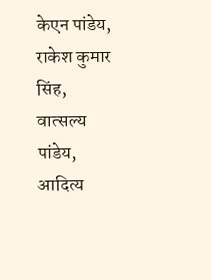केएन पांडेय, राकेश कुमार सिंह, वात्सल्य पांडेय, आदित्य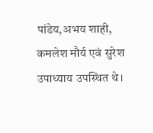पांडेय,अभय शाही, कमलेश मौर्य एवं सुरेश उपाध्याय उपस्थित थे।